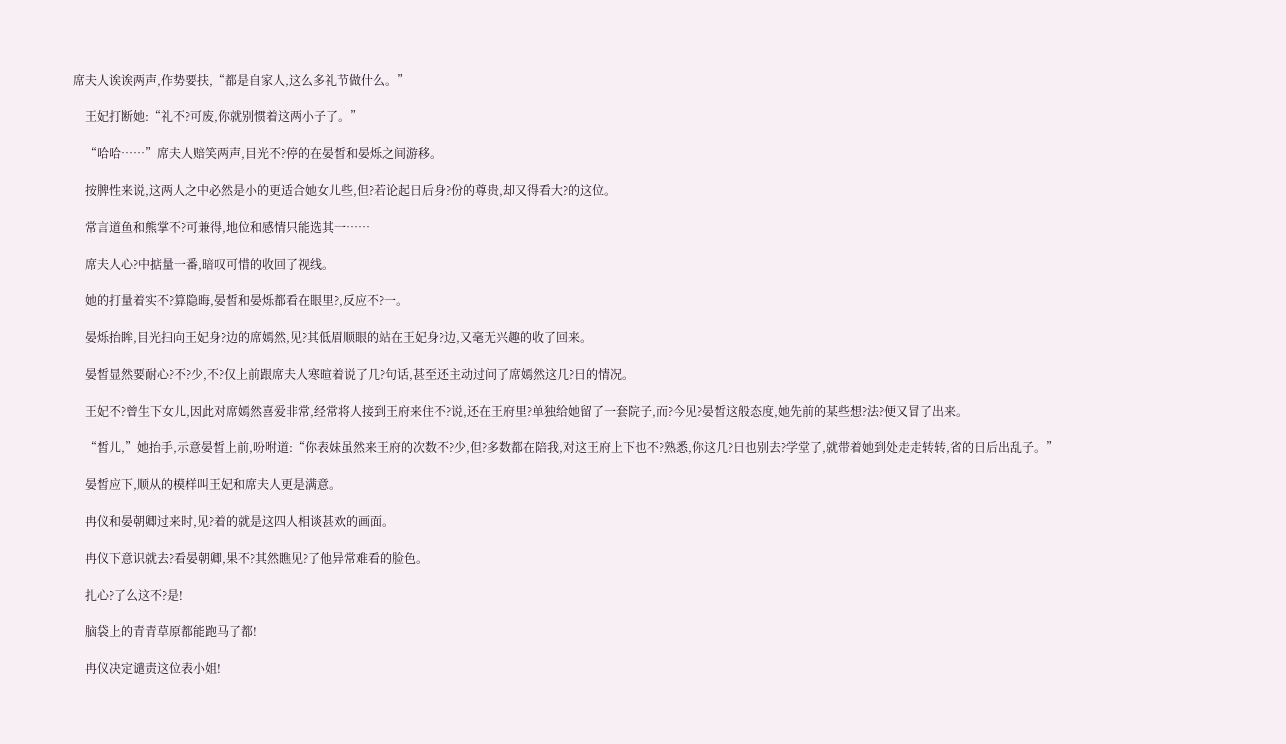席夫人诶诶两声,作势要扶,“都是自家人,这么多礼节做什么。”

    王妃打断她:“礼不?可废,你就别惯着这两小子了。”

    “哈哈……”席夫人赔笑两声,目光不?停的在晏皙和晏烁之间游移。

    按脾性来说,这两人之中必然是小的更适合她女儿些,但?若论起日后身?份的尊贵,却又得看大?的这位。

    常言道鱼和熊掌不?可兼得,地位和感情只能选其一……

    席夫人心?中掂量一番,暗叹可惜的收回了视线。

    她的打量着实不?算隐晦,晏皙和晏烁都看在眼里?,反应不?一。

    晏烁抬眸,目光扫向王妃身?边的席嫣然,见?其低眉顺眼的站在王妃身?边,又毫无兴趣的收了回来。

    晏皙显然要耐心?不?少,不?仅上前跟席夫人寒暄着说了几?句话,甚至还主动过问了席嫣然这几?日的情况。

    王妃不?曾生下女儿,因此对席嫣然喜爱非常,经常将人接到王府来住不?说,还在王府里?单独给她留了一套院子,而?今见?晏皙这般态度,她先前的某些想?法?便又冒了出来。

    “皙儿,”她抬手,示意晏皙上前,吩咐道:“你表妹虽然来王府的次数不?少,但?多数都在陪我,对这王府上下也不?熟悉,你这几?日也别去?学堂了,就带着她到处走走转转,省的日后出乱子。”

    晏皙应下,顺从的模样叫王妃和席夫人更是满意。

    冉仪和晏朝卿过来时,见?着的就是这四人相谈甚欢的画面。

    冉仪下意识就去?看晏朝卿,果不?其然瞧见?了他异常难看的脸色。

    扎心?了么这不?是!

    脑袋上的青青草原都能跑马了都!

    冉仪决定谴责这位表小姐!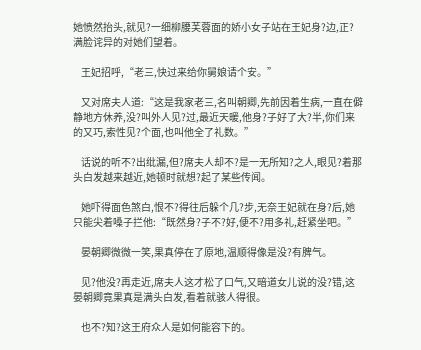她愤然抬头,就见?一细柳腰芙蓉面的娇小女子站在王妃身?边,正?满脸诧异的对她们望着。

    王妃招呼,“老三,快过来给你舅娘请个安。”

    又对席夫人道:“这是我家老三,名叫朝卿,先前因着生病,一直在僻静地方休养,没?叫外人见?过,最近天暖,他身?子好了大?半,你们来的又巧,索性见?个面,也叫他全了礼数。”

    话说的听不?出纰漏,但?席夫人却不?是一无所知?之人,眼见?着那头白发越来越近,她顿时就想?起了某些传闻。

    她吓得面色煞白,恨不?得往后躲个几?步,无奈王妃就在身?后,她只能尖着嗓子拦他:“既然身?子不?好,便不?用多礼,赶紧坐吧。”

    晏朝卿微微一笑,果真停在了原地,温顺得像是没?有脾气。

    见?他没?再走近,席夫人这才松了口气,又暗道女儿说的没?错,这晏朝卿竟果真是满头白发,看着就骇人得很。

    也不?知?这王府众人是如何能容下的。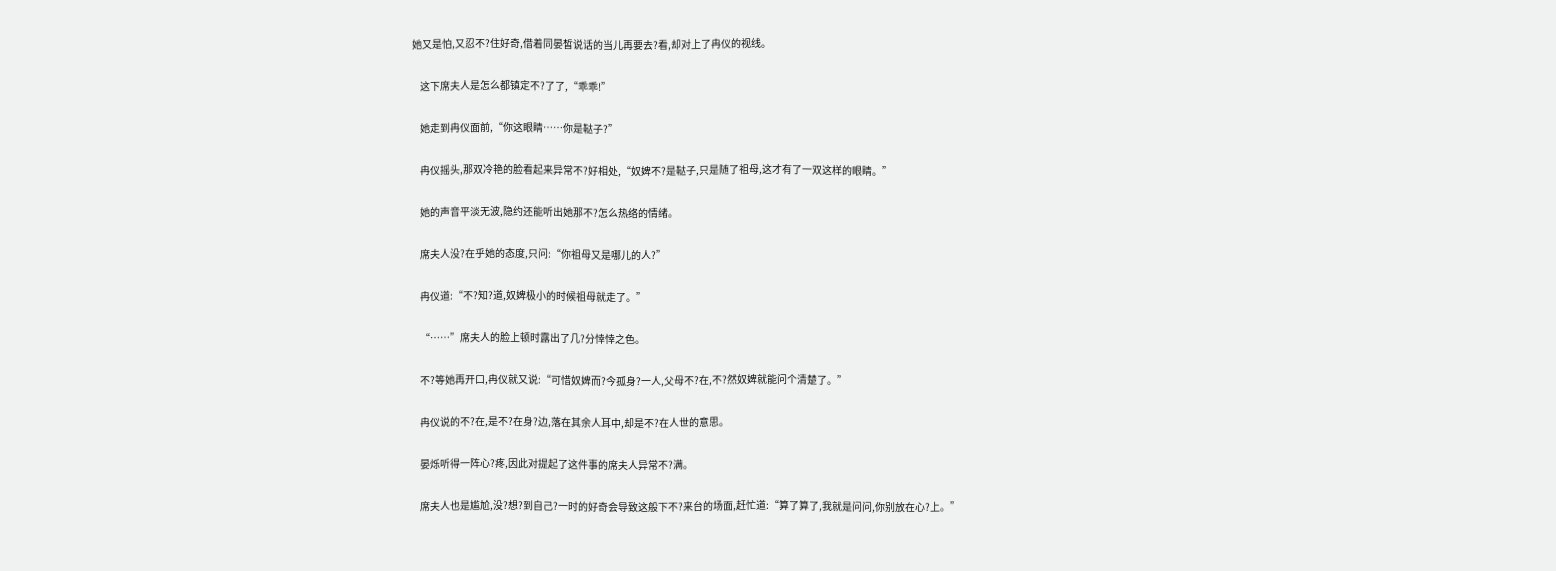她又是怕,又忍不?住好奇,借着同晏皙说话的当儿再要去?看,却对上了冉仪的视线。

    这下席夫人是怎么都镇定不?了了,“乖乖!”

    她走到冉仪面前,“你这眼睛……你是鞑子?”

    冉仪摇头,那双冷艳的脸看起来异常不?好相处,“奴婢不?是鞑子,只是随了祖母,这才有了一双这样的眼睛。”

    她的声音平淡无波,隐约还能听出她那不?怎么热络的情绪。

    席夫人没?在乎她的态度,只问:“你祖母又是哪儿的人?”

    冉仪道:“不?知?道,奴婢极小的时候祖母就走了。”

    “……”席夫人的脸上顿时露出了几?分悻悻之色。

    不?等她再开口,冉仪就又说:“可惜奴婢而?今孤身?一人,父母不?在,不?然奴婢就能问个清楚了。”

    冉仪说的不?在,是不?在身?边,落在其余人耳中,却是不?在人世的意思。

    晏烁听得一阵心?疼,因此对提起了这件事的席夫人异常不?满。

    席夫人也是尴尬,没?想?到自己?一时的好奇会导致这般下不?来台的场面,赶忙道:“算了算了,我就是问问,你别放在心?上。”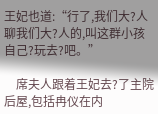王妃也道:“行了,我们大?人聊我们大?人的,叫这群小孩自己?玩去?吧。”

    席夫人跟着王妃去?了主院后屋,包括冉仪在内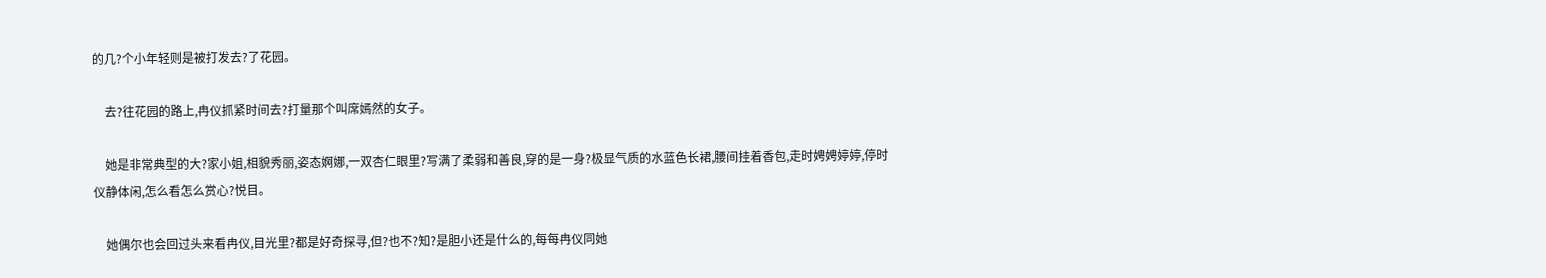的几?个小年轻则是被打发去?了花园。

    去?往花园的路上,冉仪抓紧时间去?打量那个叫席嫣然的女子。

    她是非常典型的大?家小姐,相貌秀丽,姿态婀娜,一双杏仁眼里?写满了柔弱和善良,穿的是一身?极显气质的水蓝色长裙,腰间挂着香包,走时娉娉婷婷,停时仪静体闲,怎么看怎么赏心?悦目。

    她偶尔也会回过头来看冉仪,目光里?都是好奇探寻,但?也不?知?是胆小还是什么的,每每冉仪同她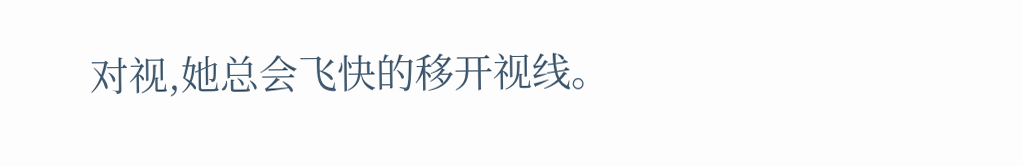对视,她总会飞快的移开视线。